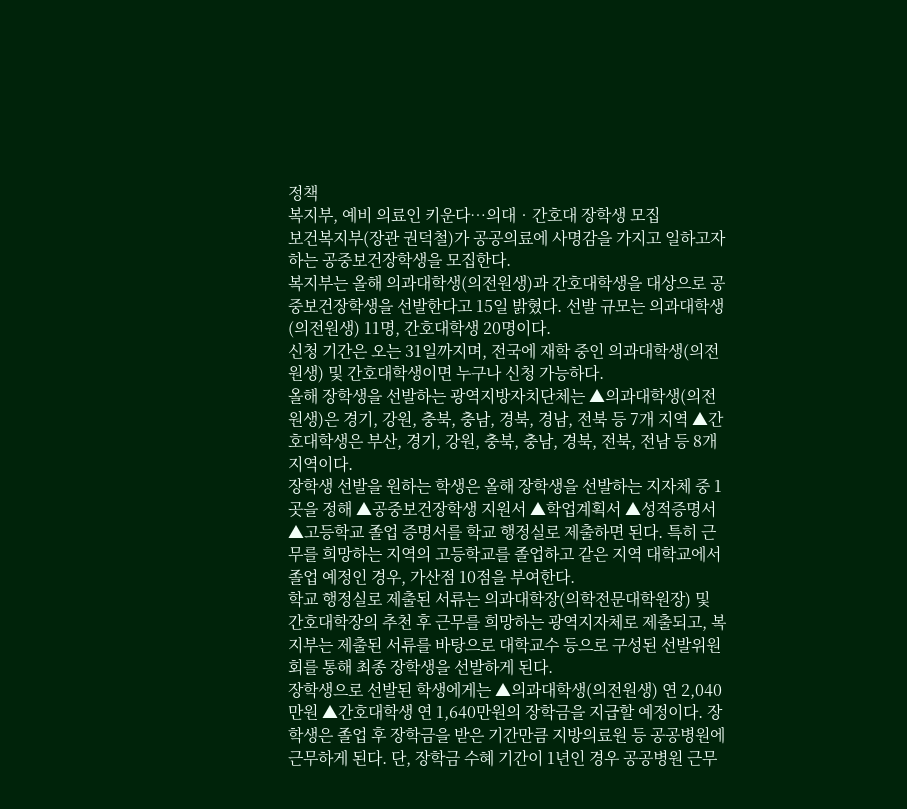정책
복지부, 예비 의료인 키운다…의대‧간호대 장학생 모집
보건복지부(장관 권덕철)가 공공의료에 사명감을 가지고 일하고자 하는 공중보건장학생을 모집한다.
복지부는 올해 의과대학생(의전원생)과 간호대학생을 대상으로 공중보건장학생을 선발한다고 15일 밝혔다. 선발 규모는 의과대학생(의전원생) 11명, 간호대학생 20명이다.
신청 기간은 오는 31일까지며, 전국에 재학 중인 의과대학생(의전원생) 및 간호대학생이면 누구나 신청 가능하다.
올해 장학생을 선발하는 광역지방자치단체는 ▲의과대학생(의전원생)은 경기, 강원, 충북, 충남, 경북, 경남, 전북 등 7개 지역 ▲간호대학생은 부산, 경기, 강원, 충북, 충남, 경북, 전북, 전남 등 8개 지역이다.
장학생 선발을 원하는 학생은 올해 장학생을 선발하는 지자체 중 1곳을 정해 ▲공중보건장학생 지원서 ▲학업계획서 ▲성적증명서 ▲고등학교 졸업 증명서를 학교 행정실로 제출하면 된다. 특히 근무를 희망하는 지역의 고등학교를 졸업하고 같은 지역 대학교에서 졸업 예정인 경우, 가산점 10점을 부여한다.
학교 행정실로 제출된 서류는 의과대학장(의학전문대학원장) 및 간호대학장의 추천 후 근무를 희망하는 광역지자체로 제출되고, 복지부는 제출된 서류를 바탕으로 대학교수 등으로 구성된 선발위원회를 통해 최종 장학생을 선발하게 된다.
장학생으로 선발된 학생에게는 ▲의과대학생(의전원생) 연 2,040만원 ▲간호대학생 연 1,640만원의 장학금을 지급할 예정이다. 장학생은 졸업 후 장학금을 받은 기간만큼 지방의료원 등 공공병원에 근무하게 된다. 단, 장학금 수혜 기간이 1년인 경우 공공병원 근무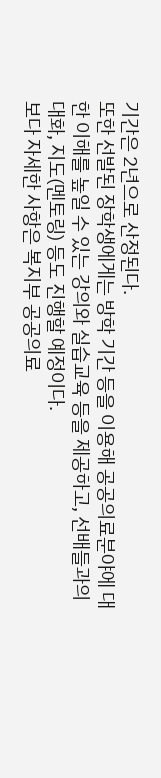기간은 2년으로 산정된다.
또한 선발된 장학생에게는 방학 기간 등을 이용해 공공의료분야에 대한 이해를 높일 수 있는 강의와 실습교육 등을 제공하고, 선배들과의 대화, 지도(멘토링) 등도 진행할 예정이다.
보다 자세한 사항은 복지부 공공의료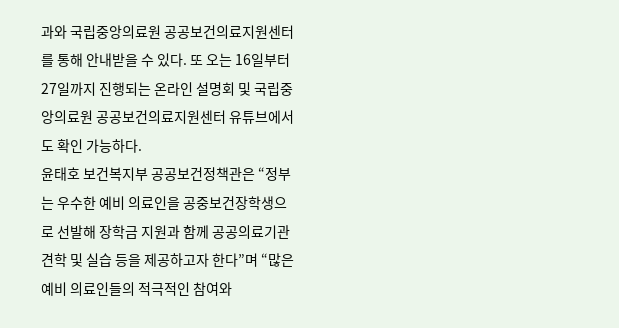과와 국립중앙의료원 공공보건의료지원센터를 통해 안내받을 수 있다. 또 오는 16일부터 27일까지 진행되는 온라인 설명회 및 국립중앙의료원 공공보건의료지원센터 유튜브에서도 확인 가능하다.
윤태호 보건복지부 공공보건정책관은 “정부는 우수한 예비 의료인을 공중보건장학생으로 선발해 장학금 지원과 함께 공공의료기관 견학 및 실습 등을 제공하고자 한다”며 “많은 예비 의료인들의 적극적인 참여와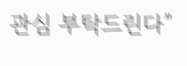관심 부탁드린다”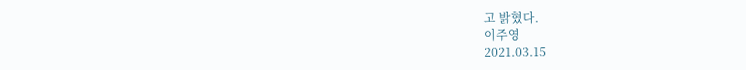고 밝혔다.
이주영
2021.03.15